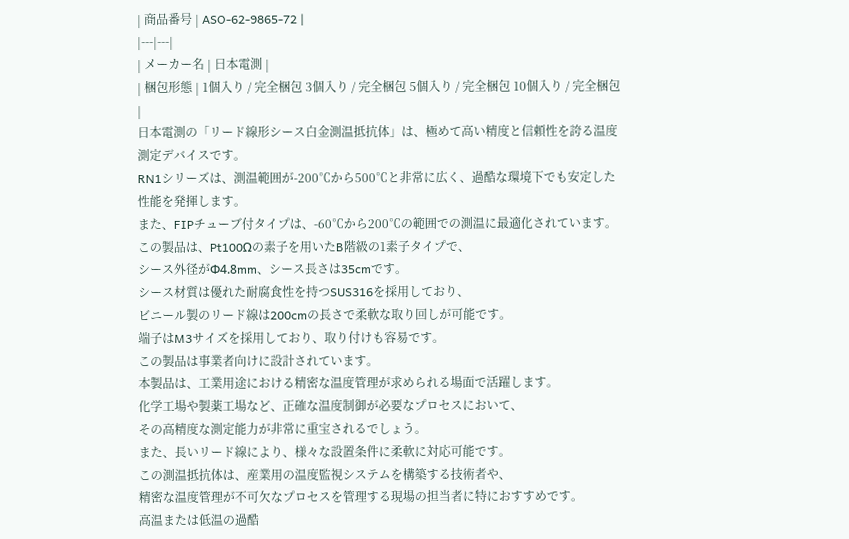| 商品番号 | ASO-62-9865-72 |
|---|---|
| メーカー名 | 日本電測 |
| 梱包形態 | 1個入り / 完全梱包 3個入り / 完全梱包 5個入り / 完全梱包 10個入り / 完全梱包 |
日本電測の「リード線形シース白金測温抵抗体」は、極めて高い精度と信頼性を誇る温度測定デバイスです。
RN1シリーズは、測温範囲が-200℃から500℃と非常に広く、過酷な環境下でも安定した性能を発揮します。
また、FIPチューブ付タイプは、-60℃から200℃の範囲での測温に最適化されています。
この製品は、Pt100Ωの素子を用いたB階級の1素子タイプで、
シース外径がΦ4.8mm、シース長さは35cmです。
シース材質は優れた耐腐食性を持つSUS316を採用しており、
ビニール製のリード線は200cmの長さで柔軟な取り回しが可能です。
端子はM3サイズを採用しており、取り付けも容易です。
この製品は事業者向けに設計されています。
本製品は、工業用途における精密な温度管理が求められる場面で活躍します。
化学工場や製薬工場など、正確な温度制御が必要なプロセスにおいて、
その高精度な測定能力が非常に重宝されるでしょう。
また、長いリード線により、様々な設置条件に柔軟に対応可能です。
この測温抵抗体は、産業用の温度監視システムを構築する技術者や、
精密な温度管理が不可欠なプロセスを管理する現場の担当者に特におすすめです。
高温または低温の過酷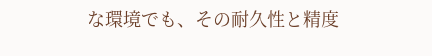な環境でも、その耐久性と精度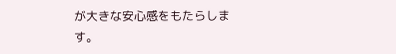が大きな安心感をもたらします。